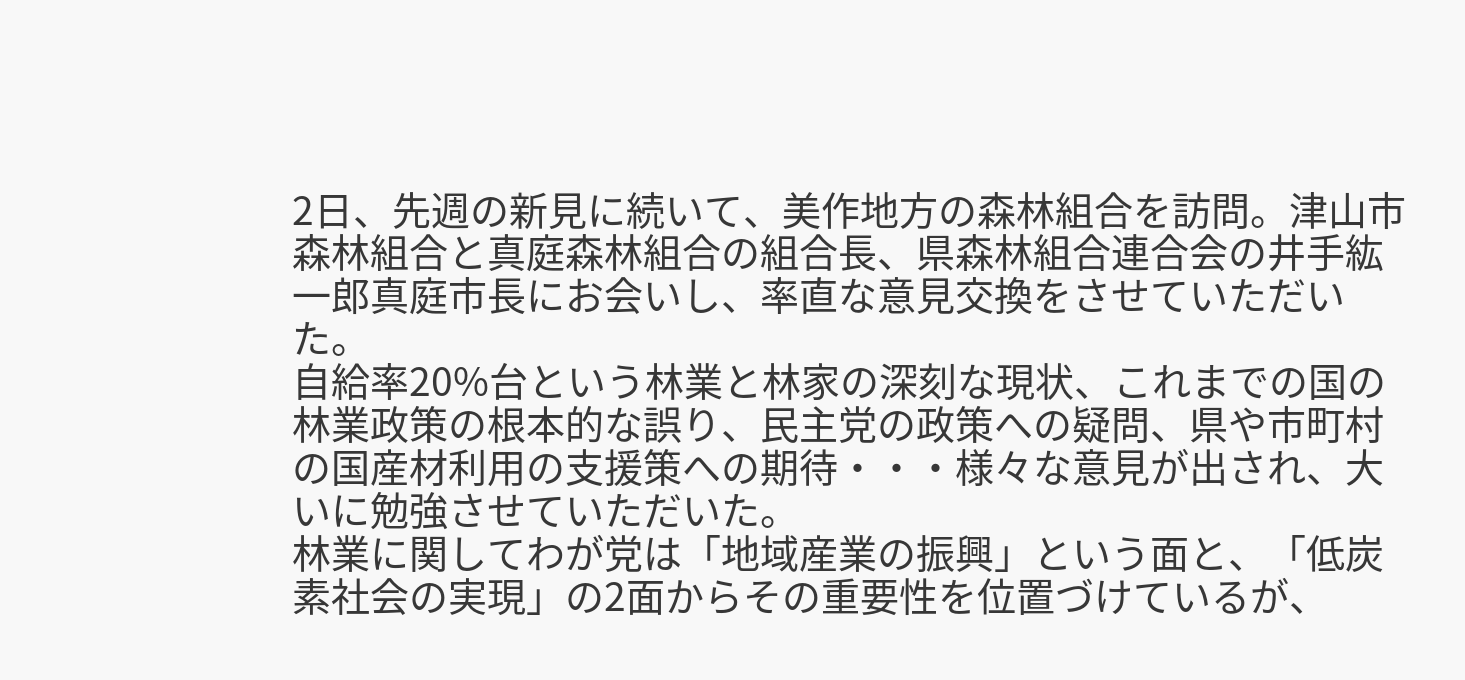2日、先週の新見に続いて、美作地方の森林組合を訪問。津山市森林組合と真庭森林組合の組合長、県森林組合連合会の井手紘一郎真庭市長にお会いし、率直な意見交換をさせていただいた。
自給率20%台という林業と林家の深刻な現状、これまでの国の林業政策の根本的な誤り、民主党の政策への疑問、県や市町村の国産材利用の支援策への期待・・・様々な意見が出され、大いに勉強させていただいた。
林業に関してわが党は「地域産業の振興」という面と、「低炭素社会の実現」の2面からその重要性を位置づけているが、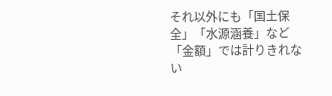それ以外にも「国土保全」「水源涵養」など「金額」では計りきれない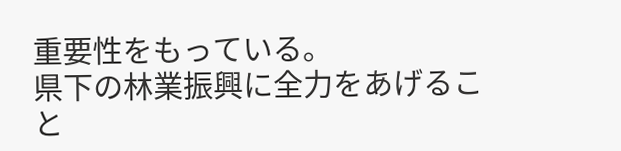重要性をもっている。
県下の林業振興に全力をあげること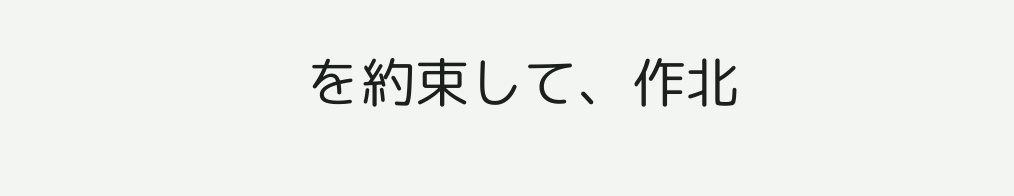を約束して、作北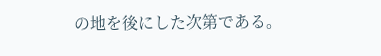の地を後にした次第である。